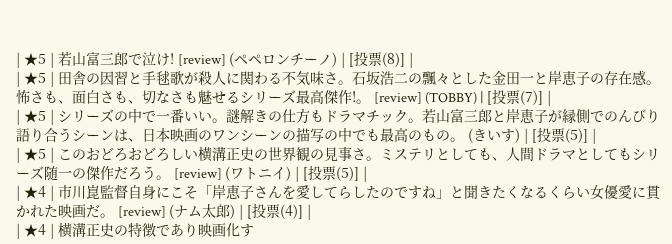| ★5 | 若山富三郎で泣け! [review] (ペペロンチーノ) | [投票(8)] |
| ★5 | 田舎の因習と手毬歌が殺人に関わる不気味さ。石坂浩二の飄々とした金田一と岸恵子の存在感。怖さも、面白さも、切なさも魅せるシリーズ最高傑作!。 [review] (TOBBY) | [投票(7)] |
| ★5 | シリーズの中で一番いい。謎解きの仕方もドラマチック。若山富三郎と岸恵子が縁側でのんびり語り合うシーンは、日本映画のワンシーンの描写の中でも最高のもの。 (きいす) | [投票(5)] |
| ★5 | このおどろおどろしい横溝正史の世界観の見事さ。ミステリとしても、人間ドラマとしてもシリーズ随一の傑作だろう。 [review] (ワトニイ) | [投票(5)] |
| ★4 | 市川崑監督自身にこそ「岸恵子さんを愛してらしたのですね」と聞きたくなるくらい女優愛に貫かれた映画だ。 [review] (ナム太郎) | [投票(4)] |
| ★4 | 横溝正史の特徴であり映画化す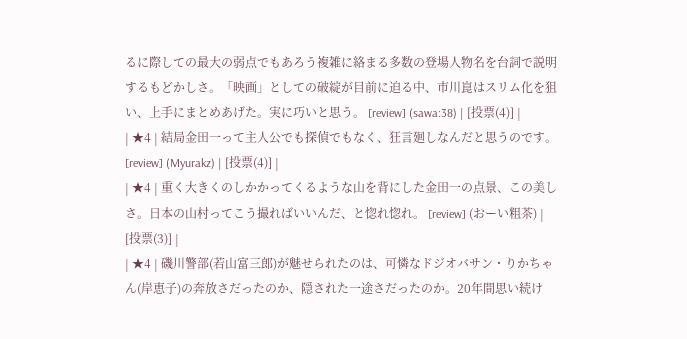るに際しての最大の弱点でもあろう複雑に絡まる多数の登場人物名を台詞で説明するもどかしさ。「映画」としての破綻が目前に迫る中、市川崑はスリム化を狙い、上手にまとめあげた。実に巧いと思う。 [review] (sawa:38) | [投票(4)] |
| ★4 | 結局金田一って主人公でも探偵でもなく、狂言廻しなんだと思うのです。 [review] (Myurakz) | [投票(4)] |
| ★4 | 重く大きくのしかかってくるような山を背にした金田一の点景、この美しさ。日本の山村ってこう撮ればいいんだ、と惚れ惚れ。 [review] (おーい粗茶) | [投票(3)] |
| ★4 | 磯川警部(若山富三郎)が魅せられたのは、可憐なドジオバサン・りかちゃん(岸恵子)の奔放さだったのか、隠された一途さだったのか。20年間思い続け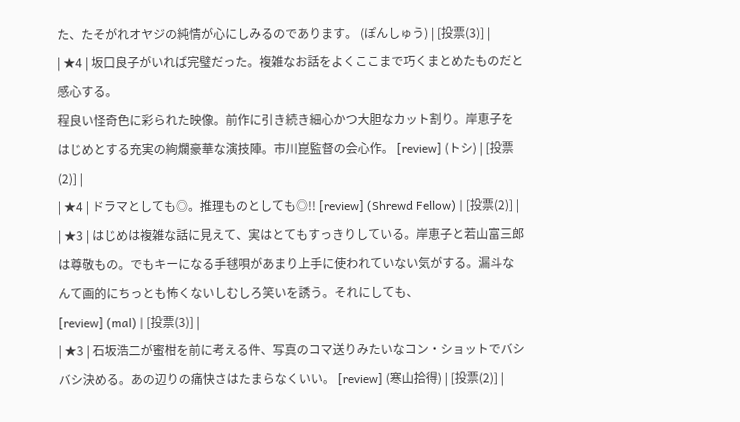た、たそがれオヤジの純情が心にしみるのであります。 (ぽんしゅう) | [投票(3)] |
| ★4 | 坂口良子がいれば完璧だった。複雑なお話をよくここまで巧くまとめたものだと感心する。
程良い怪奇色に彩られた映像。前作に引き続き細心かつ大胆なカット割り。岸恵子をはじめとする充実の絢爛豪華な演技陣。市川崑監督の会心作。 [review] (トシ) | [投票(2)] |
| ★4 | ドラマとしても◎。推理ものとしても◎!! [review] (Shrewd Fellow) | [投票(2)] |
| ★3 | はじめは複雑な話に見えて、実はとてもすっきりしている。岸恵子と若山富三郎は尊敬もの。でもキーになる手毬唄があまり上手に使われていない気がする。漏斗なんて画的にちっとも怖くないしむしろ笑いを誘う。それにしても、
[review] (mal) | [投票(3)] |
| ★3 | 石坂浩二が蜜柑を前に考える件、写真のコマ送りみたいなコン・ショットでバシバシ決める。あの辺りの痛快さはたまらなくいい。 [review] (寒山拾得) | [投票(2)] |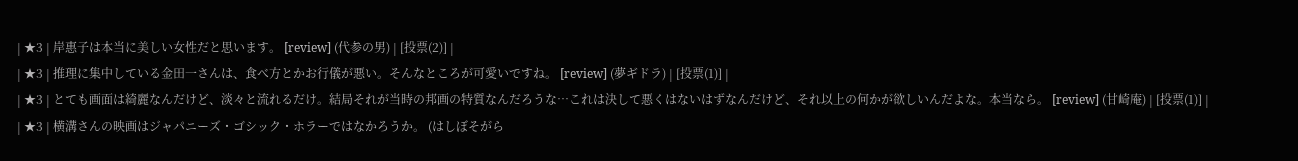| ★3 | 岸惠子は本当に美しい女性だと思います。 [review] (代参の男) | [投票(2)] |
| ★3 | 推理に集中している金田一さんは、食べ方とかお行儀が悪い。そんなところが可愛いですね。 [review] (夢ギドラ) | [投票(1)] |
| ★3 | とても画面は綺麗なんだけど、淡々と流れるだけ。結局それが当時の邦画の特質なんだろうな…これは決して悪くはないはずなんだけど、それ以上の何かが欲しいんだよな。本当なら。 [review] (甘崎庵) | [投票(1)] |
| ★3 | 横溝さんの映画はジャパニーズ・ゴシック・ホラーではなかろうか。 (はしぼそがら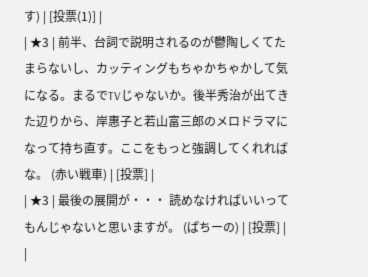す) | [投票(1)] |
| ★3 | 前半、台詞で説明されるのが鬱陶しくてたまらないし、カッティングもちゃかちゃかして気になる。まるでTVじゃないか。後半秀治が出てきた辺りから、岸惠子と若山富三郎のメロドラマになって持ち直す。ここをもっと強調してくれればな。 (赤い戦車) | [投票] |
| ★3 | 最後の展開が・・・ 読めなければいいってもんじゃないと思いますが。 (ぱちーの) | [投票] |
|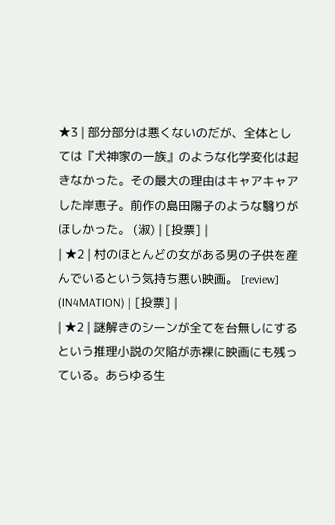★3 | 部分部分は悪くないのだが、全体としては『犬神家の一族』のような化学変化は起きなかった。その最大の理由はキャアキャアした岸恵子。前作の島田陽子のような翳りがほしかった。 (淑) | [投票] |
| ★2 | 村のほとんどの女がある男の子供を産んでいるという気持ち悪い映画。 [review] (IN4MATION) | [投票] |
| ★2 | 謎解きのシーンが全てを台無しにするという推理小説の欠陥が赤裸に映画にも残っている。あらゆる生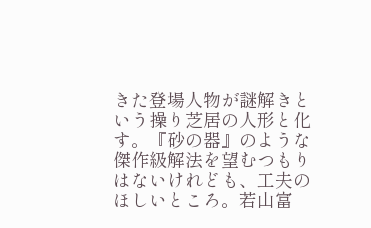きた登場人物が謎解きという操り芝居の人形と化す。『砂の器』のような傑作級解法を望むつもりはないけれども、工夫のほしいところ。若山富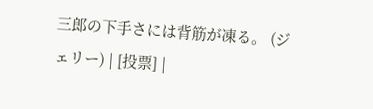三郎の下手さには背筋が凍る。 (ジェリー) | [投票] |